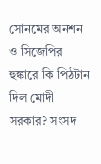সোনমের অনশন ও সিজেপির হুঙ্কারে কি পিঠটান দিল মোদী সরকার? সংসদ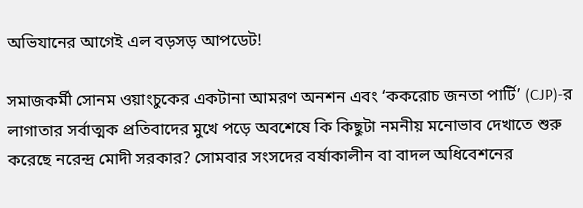অভিযানের আগেই এল বড়সড় আপডেট!

সমাজকর্মী সোনম ওয়াংচুকের একটানা আমরণ অনশন এবং ‘ককরোচ জনতা পার্টি’ (CJP)-র লাগাতার সর্বাত্মক প্রতিবাদের মুখে পড়ে অবশেষে কি কিছুটা নমনীয় মনোভাব দেখাতে শুরু করেছে নরেন্দ্র মোদী সরকার? সোমবার সংসদের বর্ষাকালীন বা বাদল অধিবেশনের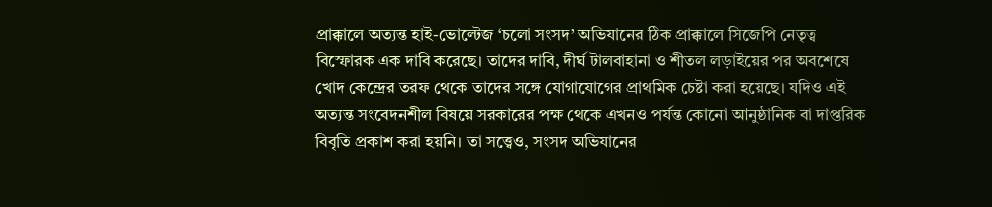প্রাক্কালে অত্যন্ত হাই-ভোল্টেজ ‘চলো সংসদ’ অভিযানের ঠিক প্রাক্কালে সিজেপি নেতৃত্ব বিস্ফোরক এক দাবি করেছে। তাদের দাবি, দীর্ঘ টালবাহানা ও শীতল লড়াইয়ের পর অবশেষে খোদ কেন্দ্রের তরফ থেকে তাদের সঙ্গে যোগাযোগের প্রাথমিক চেষ্টা করা হয়েছে। যদিও এই অত্যন্ত সংবেদনশীল বিষয়ে সরকারের পক্ষ থেকে এখনও পর্যন্ত কোনো আনুষ্ঠানিক বা দাপ্তরিক বিবৃতি প্রকাশ করা হয়নি। তা সত্ত্বেও, সংসদ অভিযানের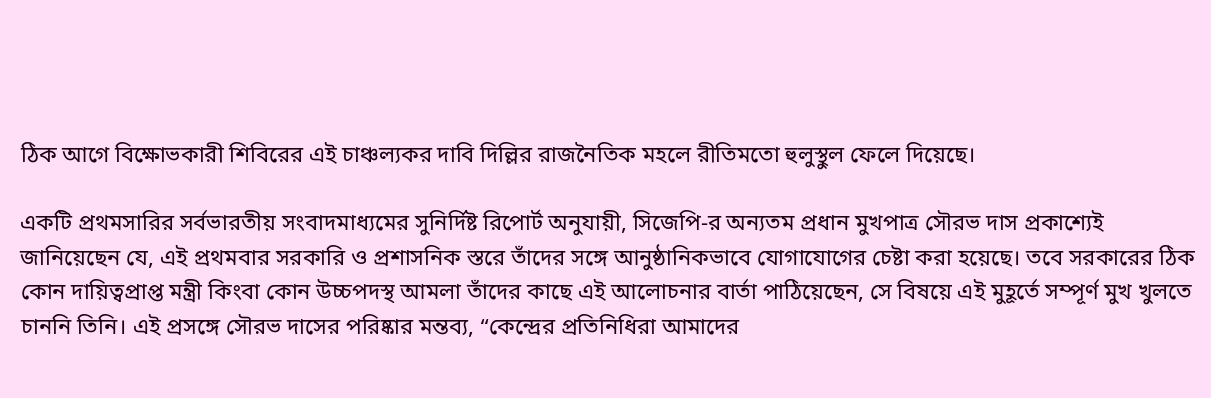ঠিক আগে বিক্ষোভকারী শিবিরের এই চাঞ্চল্যকর দাবি দিল্লির রাজনৈতিক মহলে রীতিমতো হুলুস্থুল ফেলে দিয়েছে।

একটি প্রথমসারির সর্বভারতীয় সংবাদমাধ্যমের সুনির্দিষ্ট রিপোর্ট অনুযায়ী, সিজেপি-র অন্যতম প্রধান মুখপাত্র সৌরভ দাস প্রকাশ্যেই জানিয়েছেন যে, এই প্রথমবার সরকারি ও প্রশাসনিক স্তরে তাঁদের সঙ্গে আনুষ্ঠানিকভাবে যোগাযোগের চেষ্টা করা হয়েছে। তবে সরকারের ঠিক কোন দায়িত্বপ্রাপ্ত মন্ত্রী কিংবা কোন উচ্চপদস্থ আমলা তাঁদের কাছে এই আলোচনার বার্তা পাঠিয়েছেন, সে বিষয়ে এই মুহূর্তে সম্পূর্ণ মুখ খুলতে চাননি তিনি। এই প্রসঙ্গে সৌরভ দাসের পরিষ্কার মন্তব্য, “কেন্দ্রের প্রতিনিধিরা আমাদের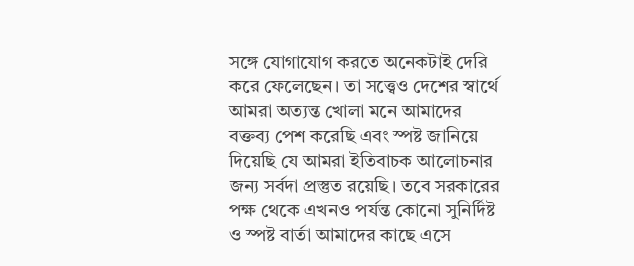সঙ্গে যোগাযোগ করতে অনেকটাই দেরি করে ফেলেছেন। তা সত্ত্বেও দেশের স্বার্থে আমরা অত্যন্ত খোলা মনে আমাদের বক্তব্য পেশ করেছি এবং স্পষ্ট জানিয়ে দিয়েছি যে আমরা ইতিবাচক আলোচনার জন্য সর্বদা প্রস্তুত রয়েছি। তবে সরকারের পক্ষ থেকে এখনও পর্যন্ত কোনো সুনির্দিষ্ট ও স্পষ্ট বার্তা আমাদের কাছে এসে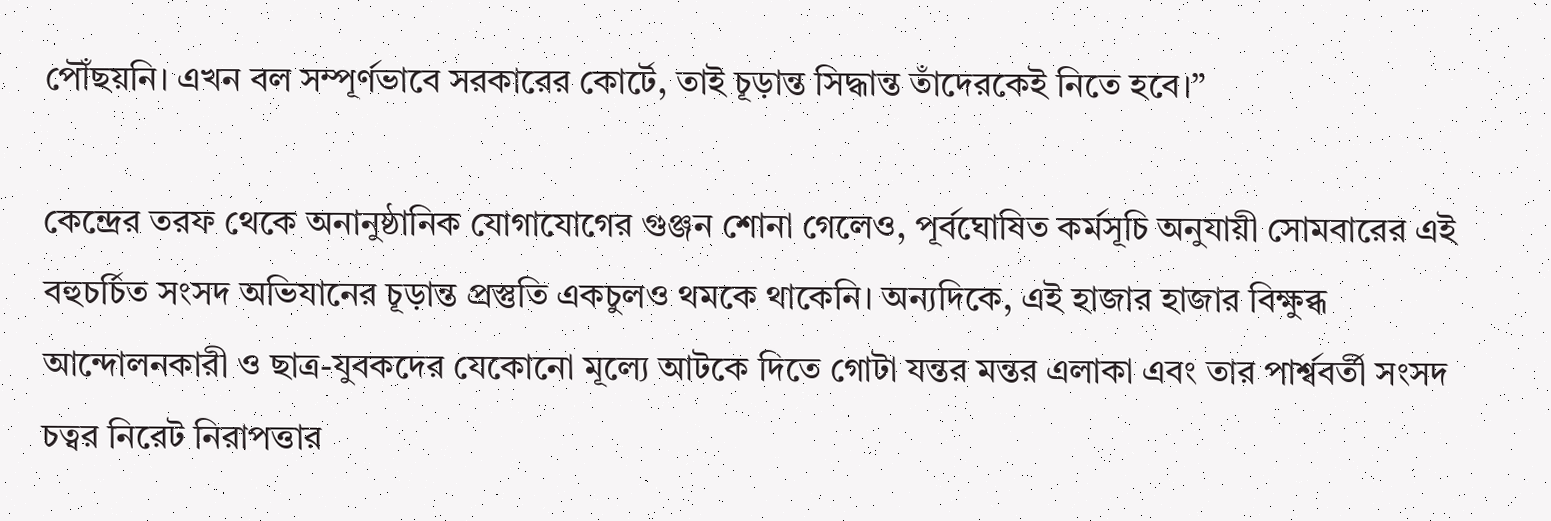পৌঁছয়নি। এখন বল সম্পূর্ণভাবে সরকারের কোর্টে, তাই চূড়ান্ত সিদ্ধান্ত তাঁদেরকেই নিতে হবে।”

কেন্দ্রের তরফ থেকে অনানুষ্ঠানিক যোগাযোগের গুঞ্জন শোনা গেলেও, পূর্বঘোষিত কর্মসূচি অনুযায়ী সোমবারের এই বহুচর্চিত সংসদ অভিযানের চূড়ান্ত প্রস্তুতি একচুলও থমকে থাকেনি। অন্যদিকে, এই হাজার হাজার বিক্ষুব্ধ আন্দোলনকারী ও ছাত্র-যুবকদের যেকোনো মূল্যে আটকে দিতে গোটা যন্তর মন্তর এলাকা এবং তার পার্শ্ববর্তী সংসদ চত্বর নিরেট নিরাপত্তার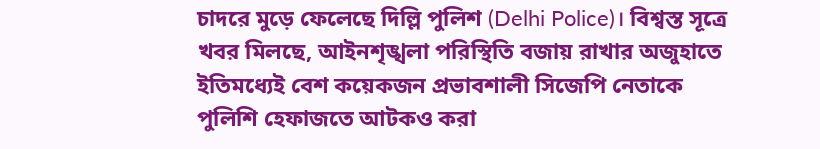চাদরে মুড়ে ফেলেছে দিল্লি পুলিশ (Delhi Police)। বিশ্বস্ত সূত্রে খবর মিলছে, আইনশৃঙ্খলা পরিস্থিতি বজায় রাখার অজুহাতে ইতিমধ্যেই বেশ কয়েকজন প্রভাবশালী সিজেপি নেতাকে পুলিশি হেফাজতে আটকও করা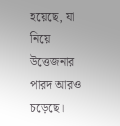হয়েছে, যা নিয়ে উত্তেজনার পারদ আরও চড়েছে।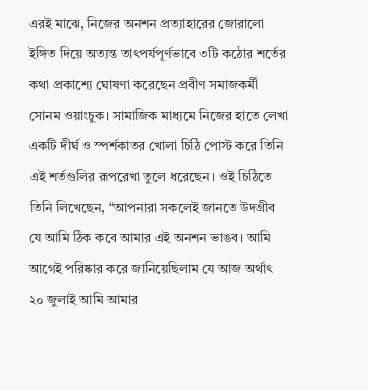এরই মাঝে, নিজের অনশন প্রত্যাহারের জোরালো ইঙ্গিত দিয়ে অত্যন্ত তাৎপর্যপূর্ণভাবে ৩টি কঠোর শর্তের কথা প্রকাশ্যে ঘোষণা করেছেন প্রবীণ সমাজকর্মী সোনম ওয়াংচুক। সামাজিক মাধ্যমে নিজের হাতে লেখা একটি দীর্ঘ ও স্পর্শকাতর খোলা চিঠি পোস্ট করে তিনি এই শর্তগুলির রূপরেখা তুলে ধরেছেন। ওই চিঠিতে তিনি লিখেছেন, “আপনারা সকলেই জানতে উদগ্রীব যে আমি ঠিক কবে আমার এই অনশন ভাঙব। আমি আগেই পরিষ্কার করে জানিয়েছিলাম যে আজ অর্থাৎ ২০ জুলাই আমি আমার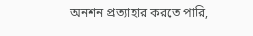অনশন প্রত্যাহার করতে পারি,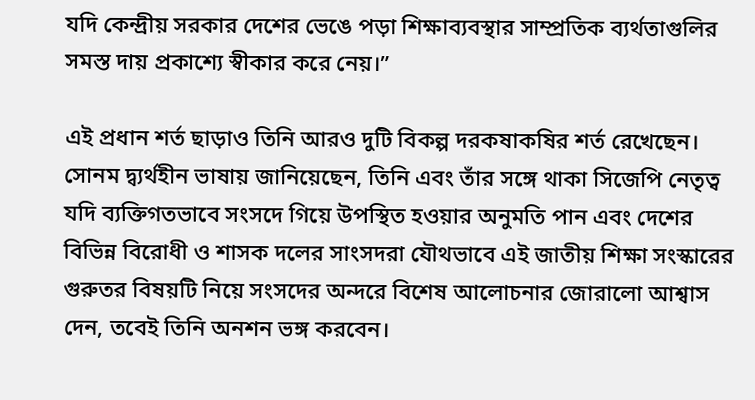যদি কেন্দ্রীয় সরকার দেশের ভেঙে পড়া শিক্ষাব্যবস্থার সাম্প্রতিক ব্যর্থতাগুলির সমস্ত দায় প্রকাশ্যে স্বীকার করে নেয়।”

এই প্রধান শর্ত ছাড়াও তিনি আরও দুটি বিকল্প দরকষাকষির শর্ত রেখেছেন। সোনম দ্ব্যর্থহীন ভাষায় জানিয়েছেন, তিনি এবং তাঁর সঙ্গে থাকা সিজেপি নেতৃত্ব যদি ব্যক্তিগতভাবে সংসদে গিয়ে উপস্থিত হওয়ার অনুমতি পান এবং দেশের বিভিন্ন বিরোধী ও শাসক দলের সাংসদরা যৌথভাবে এই জাতীয় শিক্ষা সংস্কারের গুরুতর বিষয়টি নিয়ে সংসদের অন্দরে বিশেষ আলোচনার জোরালো আশ্বাস দেন, তবেই তিনি অনশন ভঙ্গ করবেন।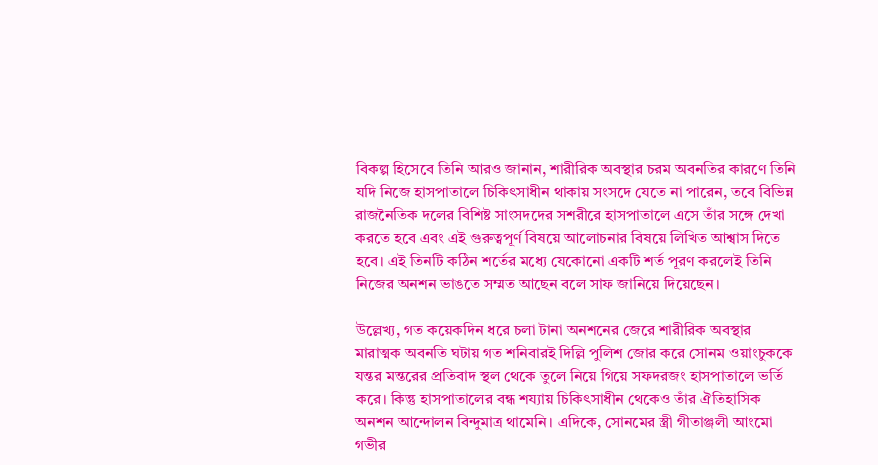বিকল্প হিসেবে তিনি আরও জানান, শারীরিক অবস্থার চরম অবনতির কারণে তিনি যদি নিজে হাসপাতালে চিকিৎসাধীন থাকায় সংসদে যেতে না পারেন, তবে বিভিন্ন রাজনৈতিক দলের বিশিষ্ট সাংসদদের সশরীরে হাসপাতালে এসে তাঁর সঙ্গে দেখা করতে হবে এবং এই গুরুত্বপূর্ণ বিষয়ে আলোচনার বিষয়ে লিখিত আশ্বাস দিতে হবে। এই তিনটি কঠিন শর্তের মধ্যে যেকোনো একটি শর্ত পূরণ করলেই তিনি নিজের অনশন ভাঙতে সম্মত আছেন বলে সাফ জানিয়ে দিয়েছেন।

উল্লেখ্য, গত কয়েকদিন ধরে চলা টানা অনশনের জেরে শারীরিক অবস্থার মারাত্মক অবনতি ঘটায় গত শনিবারই দিল্লি পুলিশ জোর করে সোনম ওয়াংচুককে যন্তর মন্তরের প্রতিবাদ স্থল থেকে তুলে নিয়ে গিয়ে সফদরজং হাসপাতালে ভর্তি করে। কিন্তু হাসপাতালের বন্ধ শয্যায় চিকিৎসাধীন থেকেও তাঁর ঐতিহাসিক অনশন আন্দোলন বিন্দুমাত্র থামেনি। এদিকে, সোনমের স্ত্রী গীতাঞ্জলী আংমো গভীর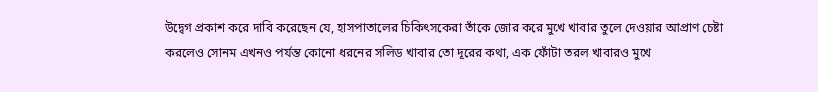উদ্বেগ প্রকাশ করে দাবি করেছেন যে, হাসপাতালের চিকিৎসকেরা তাঁকে জোর করে মুখে খাবার তুলে দেওয়ার আপ্রাণ চেষ্টা করলেও সোনম এখনও পর্যন্ত কোনো ধরনের সলিড খাবার তো দূরের কথা, এক ফোঁটা তরল খাবারও মুখে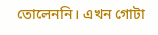তোলেননি। এখন গোটা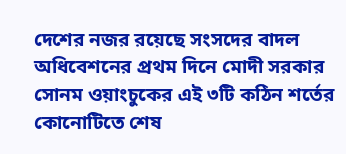দেশের নজর রয়েছে সংসদের বাদল অধিবেশনের প্রথম দিনে মোদী সরকার সোনম ওয়াংচুকের এই ৩টি কঠিন শর্তের কোনোটিতে শেষ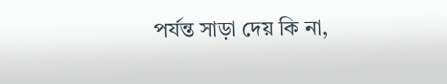পর্যন্ত সাড়া দেয় কি না,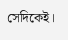সেদিকেই।